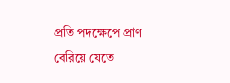প্রতি পদক্ষেপে প্রাণ বেরিয়ে যেতে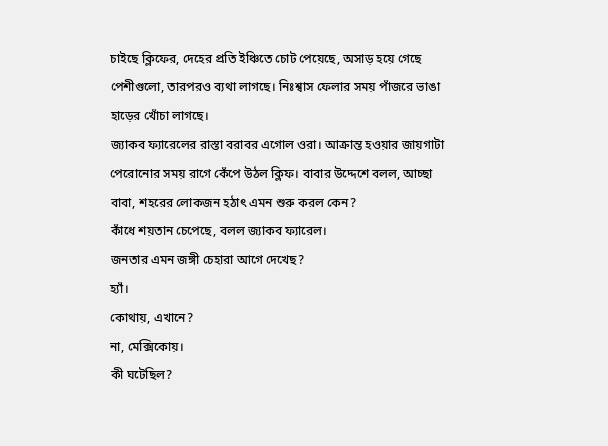চাইছে ক্লিফের, দেহের প্রতি ইঞ্চিতে চোট পেয়েছে, অসাড় হয়ে গেছে পেশীগুলো, তারপরও ব্যথা লাগছে। নিঃশ্বাস ফেলার সময় পাঁজরে ভাঙা হাড়ের খোঁচা লাগছে।
জ্যাকব ফ্যারেলের রাস্তা বরাবর এগোল ওরা। আক্রান্ত হওয়ার জায়গাটা পেরোনোর সময় রাগে কেঁপে উঠল ক্লিফ। বাবার উদ্দেশে বলল, আচ্ছা বাবা, শহরের লোকজন হঠাৎ এমন শুরু করল কেন?
কাঁধে শয়তান চেপেছে, বলল জ্যাকব ফ্যারেল।
জনতার এমন জঙ্গী চেহারা আগে দেখেছ?
হ্যাঁ।
কোথায়, এখানে?
না, মেক্সিকোয়।
কী ঘটেছিল?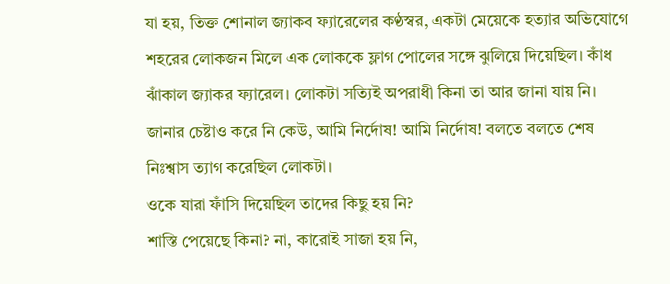যা হয়, তিক্ত শোনাল জ্যাকব ফ্যারেলের কণ্ঠস্বর, একটা মেয়েকে হত্যার অভিযোগে শহরের লোকজন মিলে এক লোককে ফ্লাগ পোলের সঙ্গে ঝুলিয়ে দিয়েছিল। কাঁধ ঝাঁকাল জ্যাকর ফ্যারেল। লোকটা সত্যিই অপরাধী কিনা তা আর জানা যায় নি। জানার চেষ্টাও করে নি কেউ, আমি নির্দোষ! আমি নির্দোষ! বলতে বলতে শেষ নিঃশ্বাস ত্যাগ করেছিল লোকটা।
ওকে যারা ফাঁসি দিয়েছিল তাদের কিছু হয় নি?
শাস্তি পেয়েছে কিনা? না, কারোই সাজা হয় নি,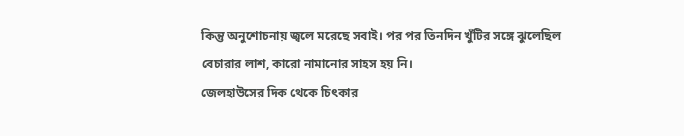কিন্তু অনুশোচনায় জ্বলে মরেছে সবাই। পর পর তিনদিন খুঁটির সঙ্গে ঝুলেছিল বেচারার লাশ, কারো নামানোর সাহস হয় নি।
জেলহাউসের দিক থেকে চিৎকার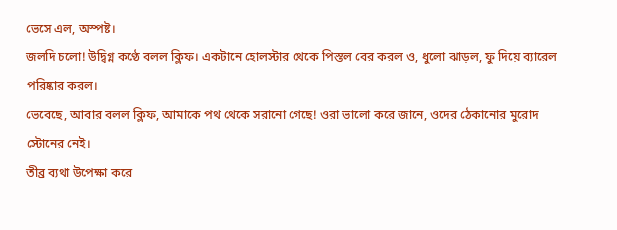ভেসে এল, অস্পষ্ট।
জলদি চলো! উদ্বিগ্ন কণ্ঠে বলল ক্লিফ। একটানে হোলস্টার থেকে পিস্তল বের করল ও, ধুলো ঝাড়ল, ফু দিয়ে ব্যারেল পরিষ্কার করল।
ভেবেছে, আবার বলল ক্লিফ, আমাকে পথ থেকে সরানো গেছে! ওরা ভালো করে জানে, ওদের ঠেকানোর মুরোদ স্টোনের নেই।
তীব্র ব্যথা উপেক্ষা করে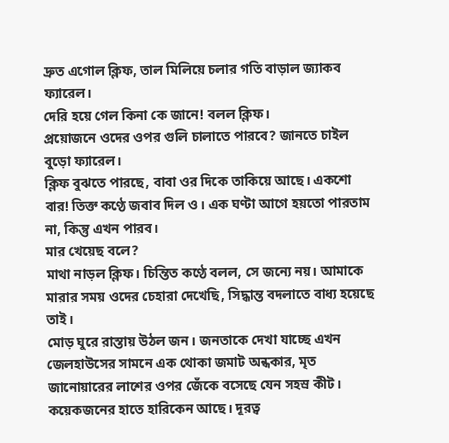দ্রুত এগোল ক্লিফ, তাল মিলিয়ে চলার গতি বাড়াল জ্যাকব ফ্যারেল।
দেরি হয়ে গেল কিনা কে জানে! বলল ক্লিফ।
প্রয়োজনে ওদের ওপর গুলি চালাতে পারবে? জানতে চাইল বুড়ো ফ্যারেল।
ক্লিফ বুঝতে পারছে, বাবা ওর দিকে তাকিয়ে আছে। একশো বার! তিক্ত কণ্ঠে জবাব দিল ও। এক ঘণ্টা আগে হয়তো পারতাম না, কিন্তু এখন পারব।
মার খেয়েছ বলে?
মাথা নাড়ল ক্লিফ। চিন্তিত কণ্ঠে বলল, সে জন্যে নয়। আমাকে মারার সময় ওদের চেহারা দেখেছি, সিদ্ধান্ত বদলাতে বাধ্য হয়েছে তাই।
মোড় ঘুরে রাস্তায় উঠল জন। জনতাকে দেখা যাচ্ছে এখন জেলহাউসের সামনে এক থোকা জমাট অন্ধকার, মৃত জানোয়ারের লাশের ওপর জেঁকে বসেছে যেন সহস্র কীট। কয়েকজনের হাতে হারিকেন আছে। দূরত্ব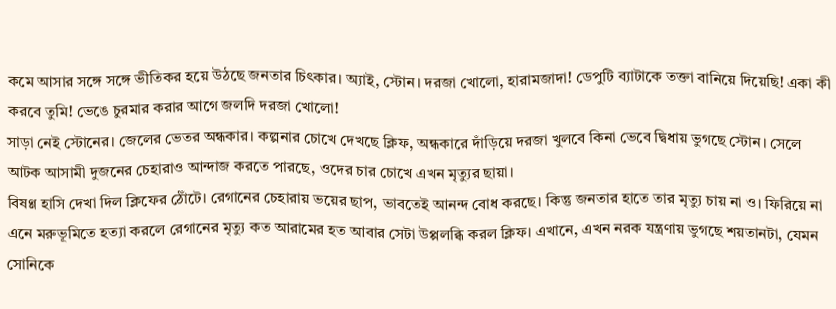কমে আসার সঙ্গে সঙ্গে ভীতিকর হয়ে উঠছে জনতার চিৎকার। অ্যাই, স্টোন। দরজা খোলো, হারামজাদা! ডেপুটি ব্যাটাকে তক্তা বানিয়ে দিয়েছি! একা কী করবে তুমি! ভেঙে চুরমার করার আগে জলদি দরজা খোলো!
সাড়া নেই স্টোনের। জেলের ভেতর অন্ধকার। কল্পনার চোখে দেখছে ক্লিফ, অন্ধকারে দাঁড়িয়ে দরজা খুলবে কিনা ভেবে দ্বিধায় ভুগছে স্টোন। সেলে আটক আসামী দুজনের চেহারাও আন্দাজ করতে পারছে, ওদের চার চোখে এখন মৃত্যুর ছায়া।
বিষণ্ণ হাসি দেখা দিল ক্লিফের ঠোঁটে। রেগানের চেহারায় ভয়ের ছাপ, ভাবতেই আনন্দ বোধ করছে। কিন্তু জনতার হাতে তার মৃত্যু চায় না ও। ফিরিয়ে না এনে মরুভূমিতে হত্যা করলে রেগানের মৃত্যু কত আরামের হত আবার সেটা উপ্পলব্ধি করল ক্লিফ। এখানে, এখন নরক যন্ত্রণায় ভুগছে শয়তানটা, যেমন সোনিকে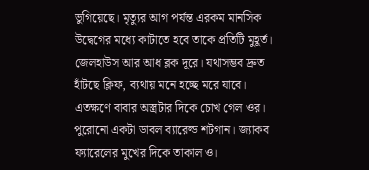ভুগিয়েছে। মৃত্যুর আগ পর্যন্ত এরকম মানসিক উদ্বেগের মধ্যে কাটাতে হবে তাকে প্রতিটি মুহূর্ত।
জেলহাউস আর আধ ব্লক দূরে। যথাসম্ভব দ্রুত হাঁটছে ক্লিফ, ব্যথায় মনে হচ্ছে মরে যাবে।
এতক্ষণে বাবার অস্ত্রটার দিকে চোখ গেল ওর। পুরোনো একটা ডাবল ব্যারেল্ড শটগান। জ্যাকব ফ্যারেলের মুখের দিকে তাকাল ও।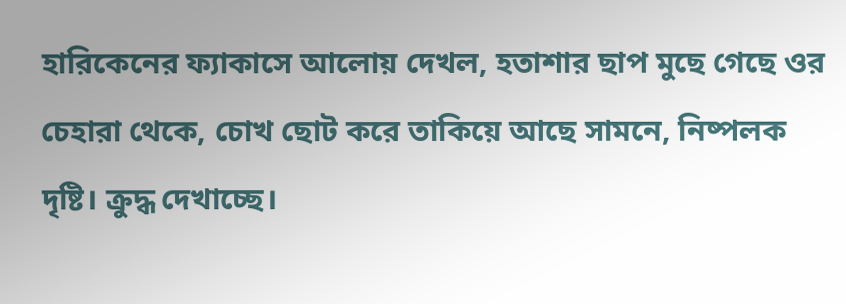হারিকেনের ফ্যাকাসে আলোয় দেখল, হতাশার ছাপ মুছে গেছে ওর চেহারা থেকে, চোখ ছোট করে তাকিয়ে আছে সামনে, নিষ্পলক দৃষ্টি। ক্রুদ্ধ দেখাচ্ছে।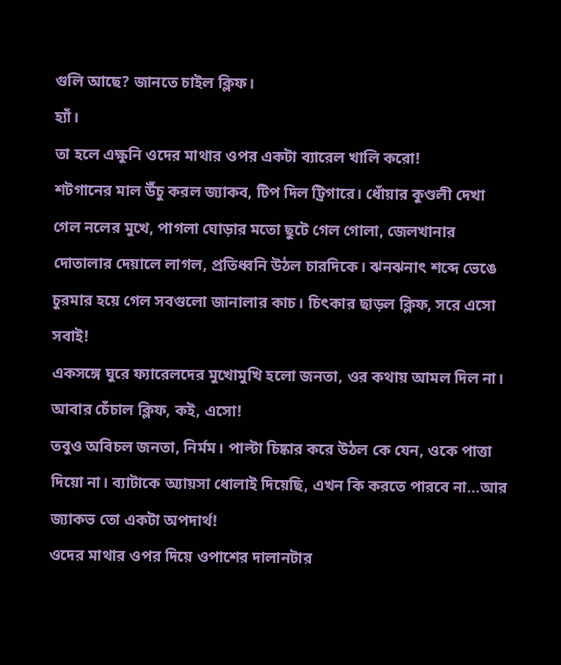গুলি আছে? জানতে চাইল ক্লিফ।
হ্যাঁ।
তা হলে এক্ষুনি ওদের মাথার ওপর একটা ব্যারেল খালি করো!
শটগানের মাল উঁচু করল জ্যাকব, টিপ দিল ট্রিগারে। ধোঁয়ার কুণ্ডলী দেখা গেল নলের মুখে, পাগলা ঘোড়ার মতো ছুটে গেল গোলা, জেলখানার দোতালার দেয়ালে লাগল, প্রতিধ্বনি উঠল চারদিকে। ঝনঝনাৎ শব্দে ভেঙে চুরমার হয়ে গেল সবগুলো জানালার কাচ। চিৎকার ছাড়ল ক্লিফ, সরে এসো সবাই!
একসঙ্গে ঘুরে ফ্যারেলদের মুখোমুখি হলো জনতা, ওর কথায় আমল দিল না।
আবার চেঁচাল ক্লিফ, কই, এসো!
তবুও অবিচল জনতা, নির্মম। পাল্টা চিষ্কার করে উঠল কে যেন, ওকে পাত্তা দিয়ো না। ব্যাটাকে অ্যায়সা ধোলাই দিয়েছি, এখন কি করতে পারবে না…আর জ্যাকভ তো একটা অপদার্থ!
ওদের মাথার ওপর দিয়ে ওপাশের দালানটার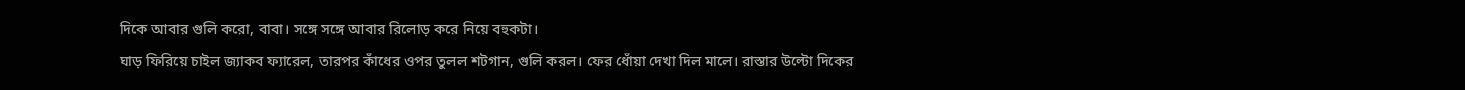দিকে আবার গুলি করো, বাবা। সঙ্গে সঙ্গে আবার রিলোড় করে নিয়ে বহুকটা।
ঘাড় ফিরিয়ে চাইল জ্যাকব ফ্যারেল, তারপর কাঁধের ওপর তুলল শটগান, গুলি করল। ফের ধোঁয়া দেখা দিল মালে। রাস্তার উল্টো দিকের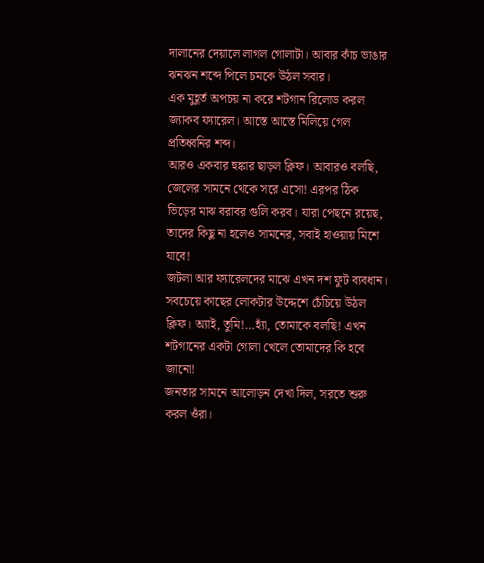দালানের দেয়ালে লাগল গোলাটা। আবার কাঁচ ভাঙার ঝনঝন শব্দে পিলে চমকে উঠল সবার।
এক মুহূর্ত অপচয় না করে শটগান রিলোড করল জ্যাকব ফ্যারেল। আস্তে আস্তে মিলিয়ে গেল প্রতিধ্বনির শব্দ।
আরও একবার হুঙ্কার ছাড়ল ক্লিফ। আবারও বলছি, জেলের সামনে থেকে সরে এসো! এরপর ঠিক ভিড়ের মাঝ বরাবর গুলি করব। যারা পেছনে রয়েছ, তাদের কিছু না হলেও সামনের, সবাই হাওয়ায় মিশে যাবে!
জটলা আর ফ্যারেলদের মাঝে এখন দশ ফুট ব্যবধান। সবচেয়ে কাছের লোকটার উদ্দেশে চেঁচিয়ে উঠল ক্লিফ। অ্যাই, তুমি!…হ্যাঁ, তোমাকে বলছি! এখন শটগানের একটা গোলা খেলে তোমাদের কি হবে জানো!
জনতার সামনে আলোড়ন দেখা দিল, সরতে শুরু করল ওঁরা।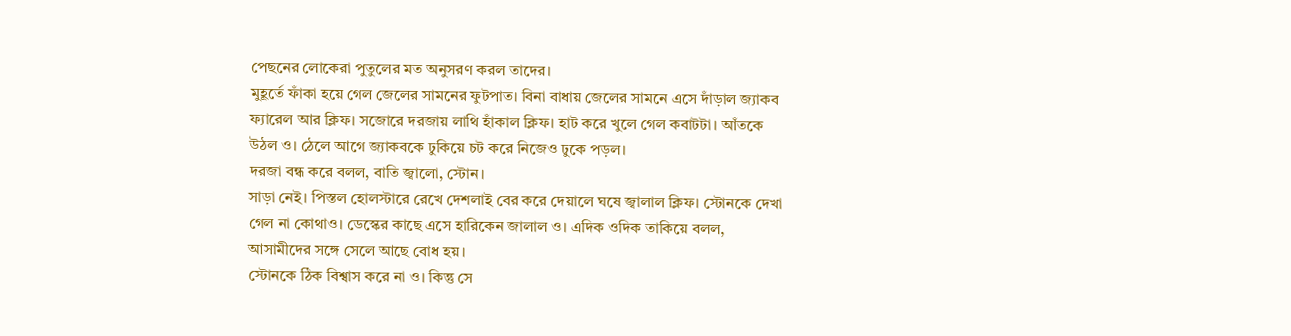পেছনের লোকেরা পুতুলের মত অনুসরণ করল তাদের।
মুহূর্তে ফাঁকা হয়ে গেল জেলের সামনের ফুটপাত। বিনা বাধায় জেলের সামনে এসে দাঁড়াল জ্যাকব ফ্যারেল আর ক্লিফ। সজোরে দরজায় লাথি হাঁকাল ক্লিফ। হাট করে খুলে গেল কবাটটা। আঁতকে উঠল ও। ঠেলে আগে জ্যাকবকে ঢুকিয়ে চট করে নিজেও ঢুকে পড়ল।
দরজা বন্ধ করে বলল, বাতি জ্বালো, স্টোন।
সাড়া নেই। পিস্তল হোলস্টারে রেখে দেশলাই বের করে দেয়ালে ঘষে জ্বালাল ক্লিফ। স্টোনকে দেখা গেল না কোথাও। ডেস্কের কাছে এসে হারিকেন জালাল ও। এদিক ওদিক তাকিয়ে বলল, আসামীদের সঙ্গে সেলে আছে বোধ হয়।
স্টোনকে ঠিক বিশ্বাস করে না ও। কিন্তু সে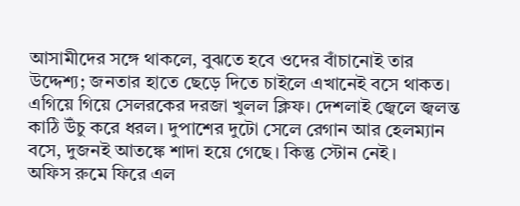আসামীদের সঙ্গে থাকলে, বুঝতে হবে ওদের বাঁচানোই তার উদ্দেশ্য; জনতার হাতে ছেড়ে দিতে চাইলে এখানেই বসে থাকত। এগিয়ে গিয়ে সেলরকের দরজা খুলল ক্লিফ। দেশলাই জ্বেলে জ্বলন্ত কাঠি উঁচু করে ধরল। দুপাশের দুটো সেলে রেগান আর হেলম্যান বসে, দুজনই আতঙ্কে শাদা হয়ে গেছে। কিন্তু স্টোন নেই।
অফিস রুমে ফিরে এল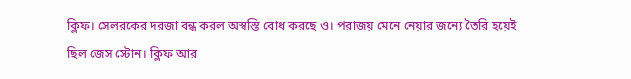ক্লিফ। সেলরকের দরজা বন্ধ করল অস্বস্তি বোধ করছে ও। পরাজয় মেনে নেয়ার জন্যে তৈরি হয়েই ছিল জেস স্টোন। ক্লিফ আর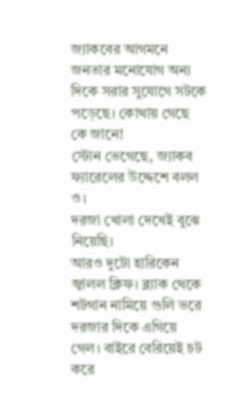জ্যাকবের আগমনে জনতার মনোযোগ অন্য দিকে সরার সুযোগে সটকে পড়েছে। কোথায় গেছে কে জানে!
স্টোন ভেগেছে, জ্যাকব ফ্যারেলের উদ্দেশে বলল ও।
দরজা খোলা দেখেই বুঝে নিয়েছি।
আরও দুটো হারিকেন জ্বালল ক্লিফ। ব্ল্যাক থেকে শটগান নামিয়ে গুলি ভরে দরজার দিকে এগিয়ে গেল। বাইরে বেরিয়েই চট করে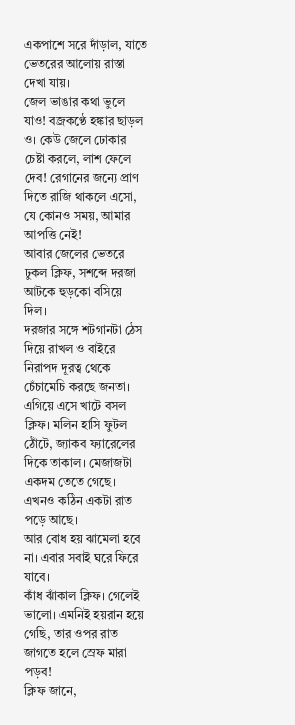একপাশে সরে দাঁড়াল, যাতে ভেতরের আলোয় রাস্তা দেখা যায়।
জেল ভাঙার কথা ভুলে যাও! বজ্রকণ্ঠে হঙ্কার ছাড়ল ও। কেউ জেলে ঢোকার চেষ্টা করলে, লাশ ফেলে দেব! রেগানের জন্যে প্রাণ দিতে রাজি থাকলে এসো, যে কোনও সময়, আমার আপত্তি নেই!
আবার জেলের ভেতরে ঢুকল ক্লিফ, সশব্দে দরজা আটকে হুড়কো বসিয়ে দিল।
দরজার সঙ্গে শটগানটা ঠেস দিয়ে রাখল ও বাইরে নিরাপদ দূরত্ব থেকে চেঁচামেচি করছে জনতা।
এগিয়ে এসে খাটে বসল ক্লিফ। মলিন হাসি ফুটল ঠোঁটে, জ্যাকব ফ্যারেলের দিকে তাকাল। মেজাজটা একদম তেতে গেছে। এখনও কঠিন একটা রাত পড়ে আছে।
আর বোধ হয় ঝামেলা হবে না। এবার সবাই ঘরে ফিরে যাবে।
কাঁধ ঝাঁকাল ক্লিফ। গেলেই ভালো। এমনিই হয়রান হয়ে গেছি, তার ওপর রাত জাগতে হলে স্রেফ মারা পড়ব!
ক্লিফ জানে,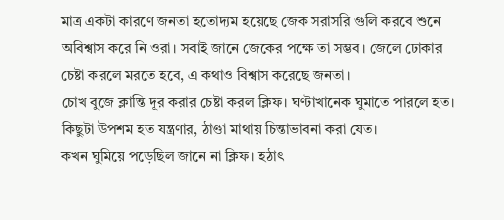মাত্র একটা কারণে জনতা হতোদ্যম হয়েছে জেক সরাসরি গুলি করবে শুনে অবিশ্বাস করে নি ওরা। সবাই জানে জেকের পক্ষে তা সম্ভব। জেলে ঢোকার চেষ্টা করলে মরতে হবে, এ কথাও বিশ্বাস করেছে জনতা।
চোখ বুজে ক্লান্তি দূর করার চেষ্টা করল ক্লিফ। ঘণ্টাখানেক ঘুমাতে পারলে হত। কিছুটা উপশম হত যন্ত্রণার, ঠাণ্ডা মাথায় চিন্তাভাবনা করা যেত।
কখন ঘুমিয়ে পড়েছিল জানে না ক্লিফ। হঠাৎ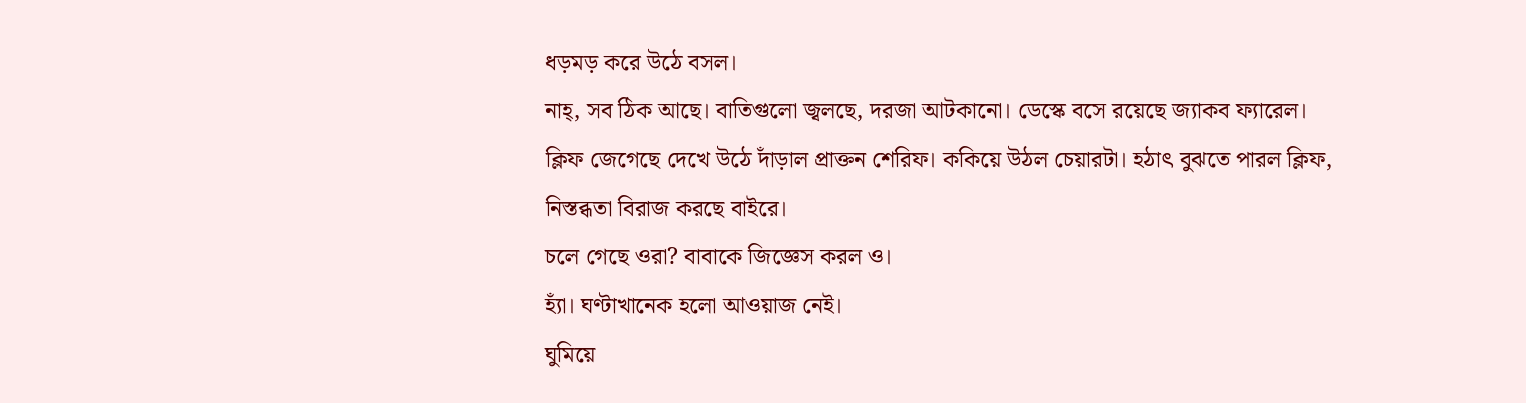ধড়মড় করে উঠে বসল।
নাহ্, সব ঠিক আছে। বাতিগুলো জ্বলছে, দরজা আটকানো। ডেস্কে বসে রয়েছে জ্যাকব ফ্যারেল।
ক্লিফ জেগেছে দেখে উঠে দাঁড়াল প্রাক্তন শেরিফ। ককিয়ে উঠল চেয়ারটা। হঠাৎ বুঝতে পারল ক্লিফ, নিস্তব্ধতা বিরাজ করছে বাইরে।
চলে গেছে ওরা? বাবাকে জিজ্ঞেস করল ও।
হ্যাঁ। ঘণ্টাখানেক হলো আওয়াজ নেই।
ঘুমিয়ে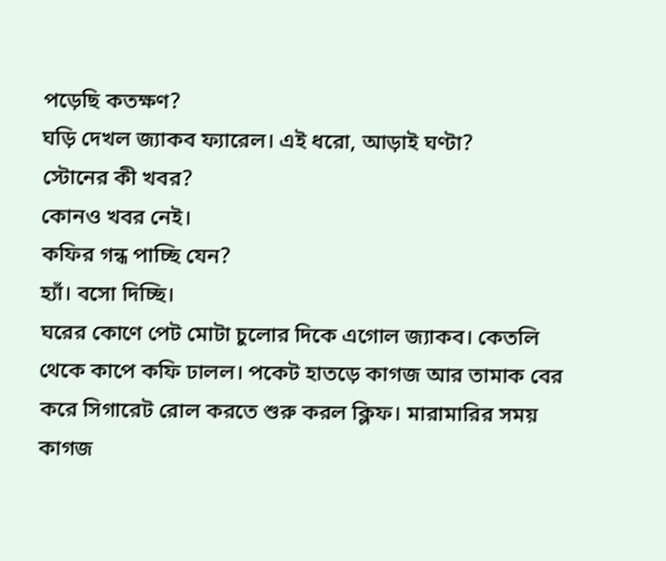পড়েছি কতক্ষণ?
ঘড়ি দেখল জ্যাকব ফ্যারেল। এই ধরো, আড়াই ঘণ্টা?
স্টোনের কী খবর?
কোনও খবর নেই।
কফির গন্ধ পাচ্ছি যেন?
হ্যাঁ। বসো দিচ্ছি।
ঘরের কোণে পেট মোটা চুলোর দিকে এগোল জ্যাকব। কেতলি থেকে কাপে কফি ঢালল। পকেট হাতড়ে কাগজ আর তামাক বের করে সিগারেট রোল করতে শুরু করল ক্লিফ। মারামারির সময় কাগজ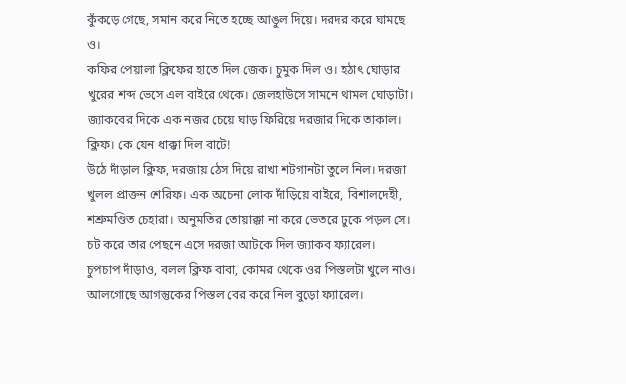কুঁকড়ে গেছে, সমান করে নিতে হচ্ছে আঙুল দিয়ে। দরদর করে ঘামছে ও।
কফির পেয়ালা ক্লিফের হাতে দিল জেক। চুমুক দিল ও। হঠাৎ ঘোড়ার খুরের শব্দ ভেসে এল বাইরে থেকে। জেলহাউসে সামনে থামল ঘোড়াটা।
জ্যাকবের দিকে এক নজর চেয়ে ঘাড় ফিরিয়ে দরজার দিকে তাকাল। ক্লিফ। কে যেন ধাক্কা দিল বাটে!
উঠে দাঁড়াল ক্লিফ, দরজায় ঠেস দিয়ে রাখা শটগানটা তুলে নিল। দরজা খুলল প্রাক্তন শেরিফ। এক অচেনা লোক দাঁড়িয়ে বাইরে, বিশালদেহী, শশ্রুমণ্ডিত চেহারা। অনুমতির তোয়াক্কা না করে ভেতরে ঢুকে পড়ল সে। চট করে তার পেছনে এসে দরজা আটকে দিল জ্যাকব ফ্যারেল।
চুপচাপ দাঁড়াও, বলল ক্লিফ বাবা, কোমর থেকে ওর পিস্তলটা খুলে নাও।
আলগোছে আগন্তুকের পিস্তল বের করে নিল বুড়ো ফ্যারেল।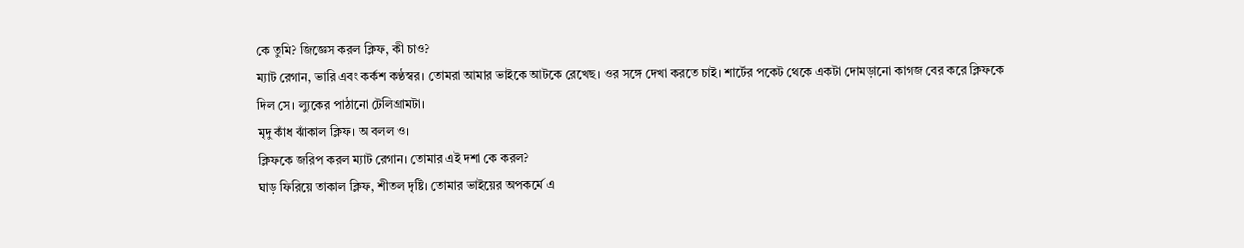কে তুমি? জিজ্ঞেস করল ক্লিফ, কী চাও?
ম্যাট রেগান, ভারি এবং কর্কশ কণ্ঠস্বর। তোমরা আমার ভাইকে আটকে রেখেছ। ওর সঙ্গে দেখা করতে চাই। শার্টের পকেট থেকে একটা দোমড়ানো কাগজ বের করে ক্লিফকে দিল সে। ল্যুকের পাঠানো টেলিগ্রামটা।
মৃদু কাঁধ ঝাঁকাল ক্লিফ। অ বলল ও।
ক্লিফকে জরিপ করল ম্যাট রেগান। তোমার এই দশা কে করল?
ঘাড় ফিরিয়ে তাকাল ক্লিফ, শীতল দৃষ্টি। তোমার ভাইয়ের অপকর্মে এ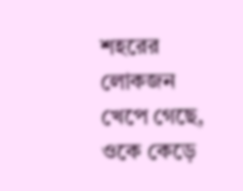শহরের লোকজন খেপে গেছে, ওকে কেড়ে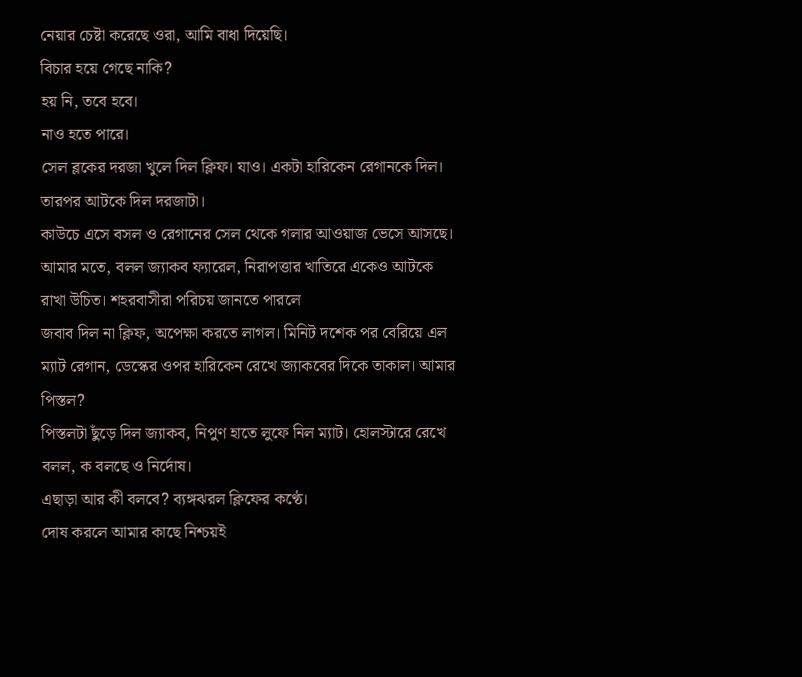নেয়ার চেষ্টা করেছে ওরা, আমি বাধা দিয়েছি।
বিচার হয়ে গেছে নাকি?
হয় নি, তবে হবে।
নাও হতে পারে।
সেল ব্লকের দরজা খুলে দিল ক্লিফ। যাও। একটা হারিকেন রেগানকে দিল। তারপর আটকে দিল দরজাটা।
কাউচে এসে বসল ও রেগানের সেল থেকে গলার আওয়াজ ভেসে আসছে।
আমার মতে, বলল জ্যাকব ফ্যারেল, নিরাপত্তার খাতিরে একেও আটকে রাখা উচিত। শহরবাসীরা পরিচয় জানতে পারলে
জবাব দিল না ক্লিফ, অপেক্ষা করতে লাগল। মিনিট দশেক পর বেরিয়ে এল ম্যাট রেগান, ডেস্কের ওপর হারিকেন রেখে জ্যাকবের দিকে তাকাল। আমার পিস্তল?
পিস্তলটা ছুঁড়ে দিল জ্যাকব, নিপুণ হাতে লুফে নিল ম্যাট। হোলস্টারে রেখে বলল, ক বলছে ও নির্দোষ।
এছাড়া আর কী বলবে? ব্যঙ্গঝরল ক্লিফের কণ্ঠে।
দোষ করলে আমার কাছে নিশ্চয়ই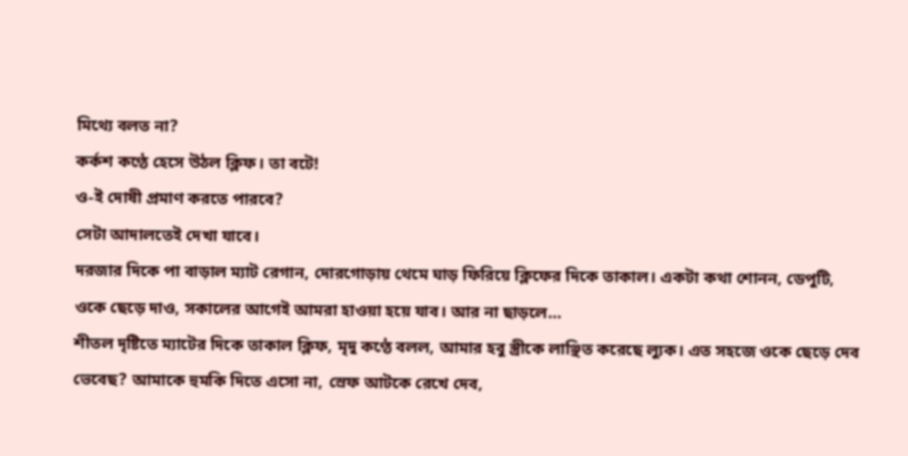মিথ্যে বলত না?
কর্কশ কণ্ঠে হেসে উঠল ক্লিফ। তা বটে!
ও-ই দোষী প্রমাণ করতে পারবে?
সেটা আদালতেই দেখা যাবে।
দরজার দিকে পা বাড়াল ম্যাট রেগান, দোরগোড়ায় থেমে ঘাড় ফিরিয়ে ক্লিফের দিকে তাকাল। একটা কথা শোনন, ডেপুটি, ওকে ছেড়ে দাও, সকালের আগেই আমরা হাওয়া হয়ে যাব। আর না ছাড়লে…
শীতল দৃষ্টিতে ম্যাটের দিকে তাকাল ক্লিফ, মৃদু কণ্ঠে বলল, আমার হবু স্ত্রীকে লাঞ্ছিত করেছে ল্যুক। এত সহজে ওকে ছেড়ে দেব ভেবেছ? আমাকে হুমকি দিতে এসো না, স্রেফ আটকে রেখে দেব,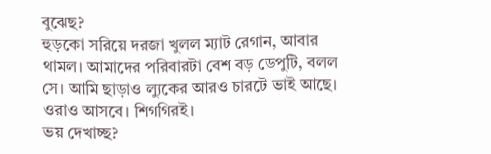বুঝেছ?
হুড়কো সরিয়ে দরজা খুলল ম্যাট রেগান, আবার থামল। আমাদের পরিবারটা বেশ বড় ডেপুটি, বলল সে। আমি ছাড়াও ল্যুকের আরও চারটে ভাই আছে। ওরাও আসবে। শিগগিরই।
ভয় দেখাচ্ছ?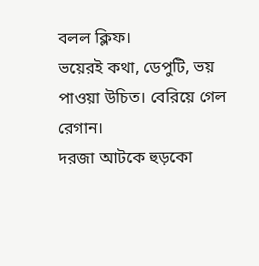বলল ক্লিফ।
ভয়েরই কথা, ডেপুটি, ভয় পাওয়া উচিত। বেরিয়ে গেল রেগান।
দরজা আটকে হুড়কো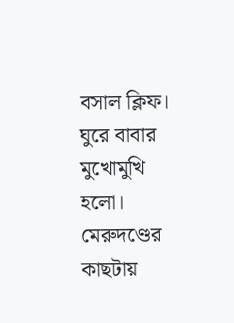বসাল ক্লিফ। ঘুরে বাবার মুখোমুখি হলো।
মেরুদণ্ডের কাছটায়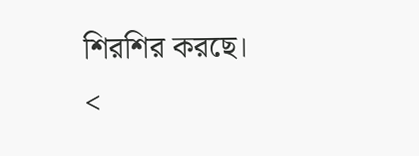শিরশির করছে।
<